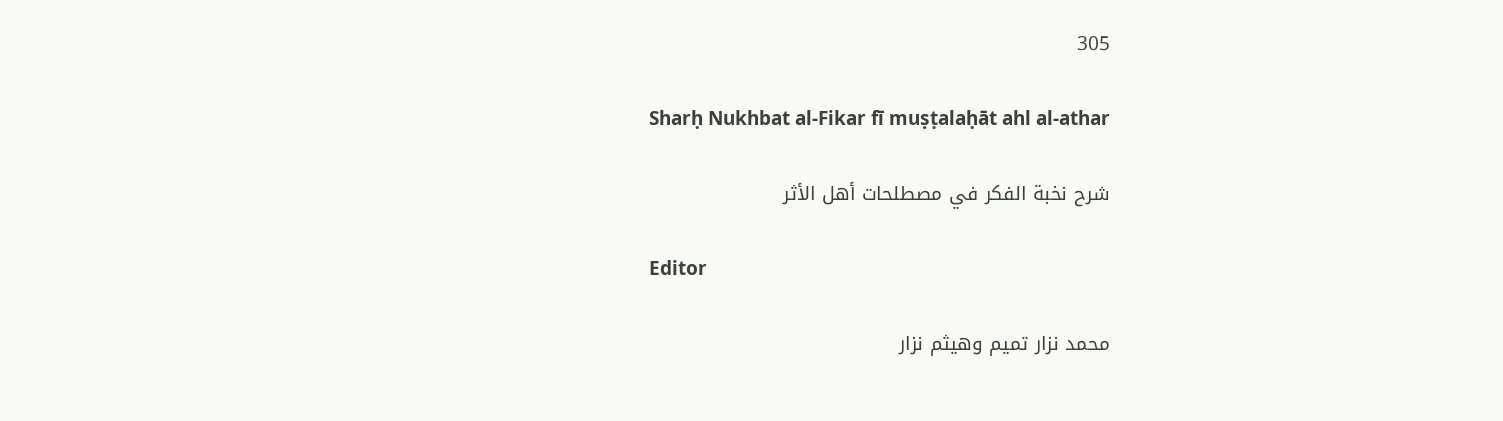305

Sharḥ Nukhbat al-Fikar fī muṣṭalaḥāt ahl al-athar

شرح نخبة الفكر في مصطلحات أهل الأثر

Editor

محمد نزار تميم وهيثم نزار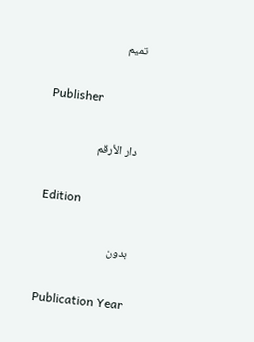تميم

Publisher

دار الأرقم

Edition

بدون

Publication Year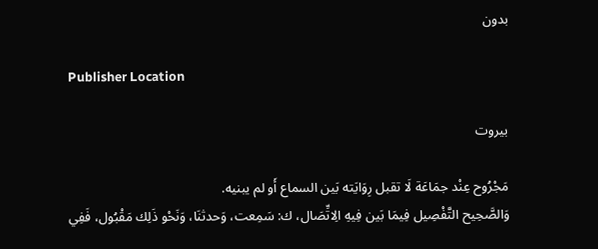بدون

Publisher Location

بيروت

مَجْرُوح عِنْد جمَاعَة لَا تقبل رِوَايَته بَين السماع أَو لم يبنيه.
وَالصَّحِيح التَّفْصِيل فِيمَا بَين فِيهِ الِاتِّصَال، ك: سَمِعت، وَحدثنَا، وَنَحْو ذَلِك مَقْبُول، فَفِي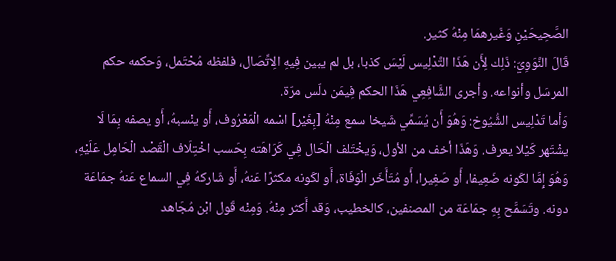الصَّحِيحَيْنِ وَغَيرهمَا مِنْهُ كثير.
قَالَ النَّوَوِيّ: ذَلِك لِأَن هَذَا التَّدْلِيس لَيْسَ كذبا، بل لم يبين فِيهِ الِاتِّصَال، فلفظه مُحْتَمل، وَحكمه حكم المرسَل وأنواعه. وأجرى الشَّافِعِي هَذَا الحكم فِيمَن دلّس مرّة.
وَأما تَدْلِيس الشُّيُوخ: وَهُوَ أَن يُسَمِّي شَيخا سمع مِنْهُ [بِغَيْر] اسْمه الْمَعْرُوف، أَو ينْسبهُ، أَو يصفه بِمَا لَا يشْتَهر كَيْلا يعرف. وَهَذَا أخف من الأول، وَيخْتَلف الْحَال فِي كَرَاهَته بِحَسب اخْتِلَاف الْقَصْد الْحَامِل عَلَيْهِ، وَهُوَ إِمَّا لكَونه ضَعِيفا، أَو صَغِيرا، أَو مُتَأَخّر الْوَفَاة، أَو لكَونه مكثرًا عَنهُ، أَو شَاركهُ فِي السماع عَنهُ جمَاعَة دونه. وتَسَمَّح بِهِ جمَاعَة من المصنفين، كالخطيب، وَقد أَكثر مِنْهُ. وَمِنْه قَول ابْن مُجَاهد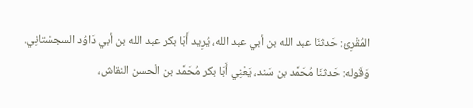المُقْرِئ: حَدثنَا عبد الله بن أبي عبد الله، يُرِيد أَبَا بكر عبد الله بن أبي دَاوُد السجسْتانِي. وَقَوله: حَدثنَا مُحَمَّد بن سَند، يَعْنِي أَبَا بكر مُحَمَّد بن الْحسن النقاش،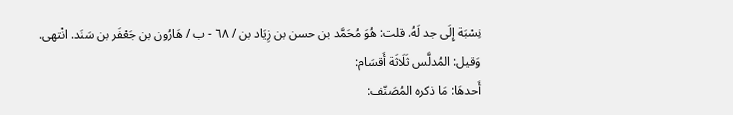نِسْبَة إِلَى جد لَهُ. قلت: هُوَ مُحَمَّد بن حسن بن زِيَاد بن / ٦٨ - ب / هَارُون بن جَعْفَر بن سَنَد. انْتهى.
وَقيل: المُدلَّس ثَلَاثَة أَقسَام:
أَحدهَا: مَا ذكره المُصَنّف: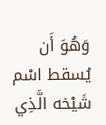وَهُوَ أَن يُسقط اسْم شَيْخه الَّذِي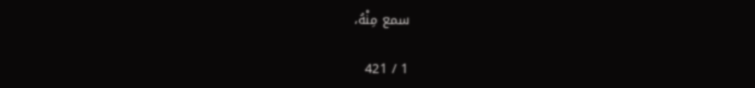سمع مِنْهُ،

1 / 421